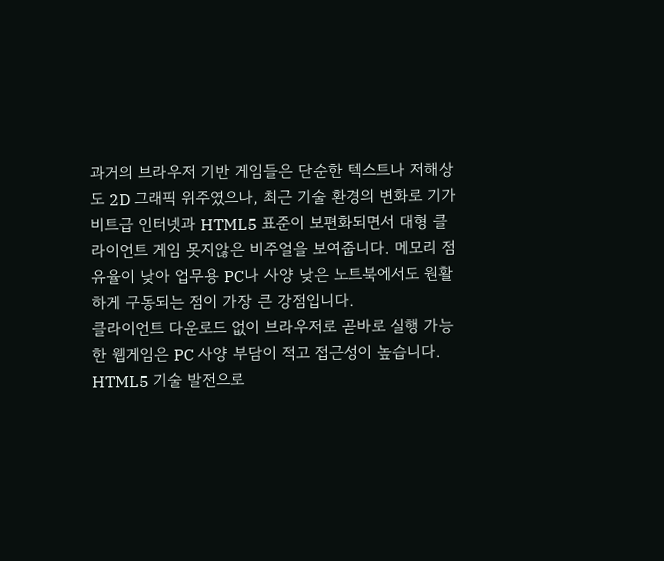과거의 브라우저 기반 게임들은 단순한 텍스트나 저해상도 2D 그래픽 위주였으나, 최근 기술 환경의 변화로 기가비트급 인터넷과 HTML5 표준이 보편화되면서 대형 클라이언트 게임 못지않은 비주얼을 보여줍니다. 메모리 점유율이 낮아 업무용 PC나 사양 낮은 노트북에서도 원활하게 구동되는 점이 가장 큰 강점입니다.
클라이언트 다운로드 없이 브라우저로 곧바로 실행 가능한 웹게임은 PC 사양 부담이 적고 접근성이 높습니다. HTML5 기술 발전으로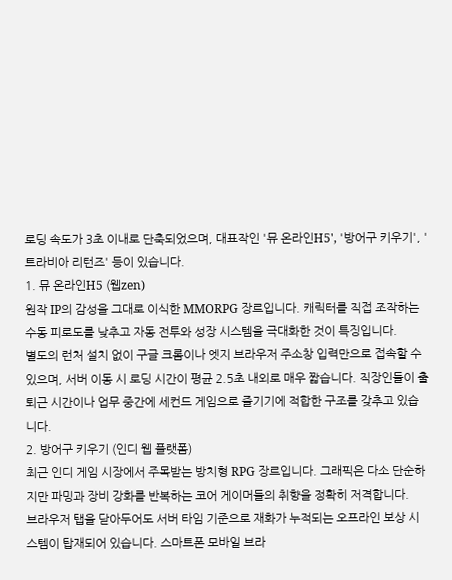로딩 속도가 3초 이내로 단축되었으며, 대표작인 '뮤 온라인H5', '방어구 키우기', '트라비아 리턴즈' 등이 있습니다.
1. 뮤 온라인H5 (웹zen)
원작 IP의 감성을 그대로 이식한 MMORPG 장르입니다. 캐릭터를 직접 조작하는 수동 피로도를 낮추고 자동 전투와 성장 시스템을 극대화한 것이 특징입니다.
별도의 런처 설치 없이 구글 크롬이나 엣지 브라우저 주소창 입력만으로 접속할 수 있으며, 서버 이동 시 로딩 시간이 평균 2.5초 내외로 매우 짧습니다. 직장인들이 출퇴근 시간이나 업무 중간에 세컨드 게임으로 즐기기에 적합한 구조를 갖추고 있습니다.
2. 방어구 키우기 (인디 웹 플랫폼)
최근 인디 게임 시장에서 주목받는 방치형 RPG 장르입니다. 그래픽은 다소 단순하지만 파밍과 장비 강화를 반복하는 코어 게이머들의 취향을 정확히 저격합니다.
브라우저 탭을 닫아두어도 서버 타임 기준으로 재화가 누적되는 오프라인 보상 시스템이 탑재되어 있습니다. 스마트폰 모바일 브라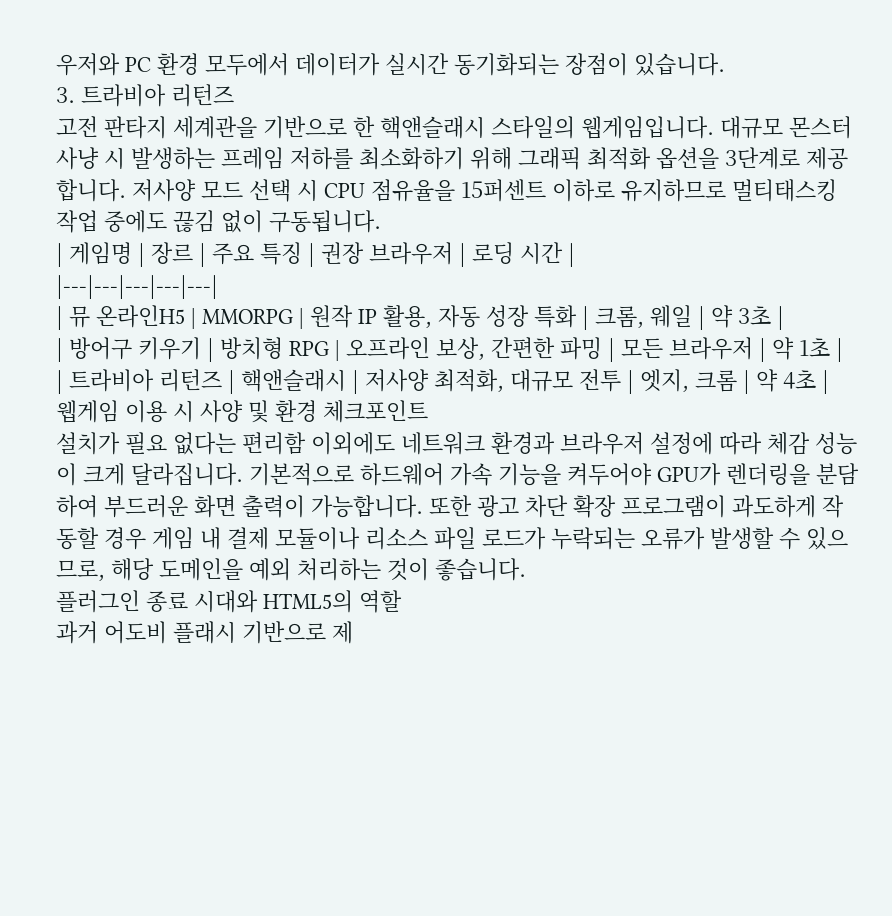우저와 PC 환경 모두에서 데이터가 실시간 동기화되는 장점이 있습니다.
3. 트라비아 리턴즈
고전 판타지 세계관을 기반으로 한 핵앤슬래시 스타일의 웹게임입니다. 대규모 몬스터 사냥 시 발생하는 프레임 저하를 최소화하기 위해 그래픽 최적화 옵션을 3단계로 제공합니다. 저사양 모드 선택 시 CPU 점유율을 15퍼센트 이하로 유지하므로 멀티태스킹 작업 중에도 끊김 없이 구동됩니다.
| 게임명 | 장르 | 주요 특징 | 권장 브라우저 | 로딩 시간 |
|---|---|---|---|---|
| 뮤 온라인H5 | MMORPG | 원작 IP 활용, 자동 성장 특화 | 크롬, 웨일 | 약 3초 |
| 방어구 키우기 | 방치형 RPG | 오프라인 보상, 간편한 파밍 | 모든 브라우저 | 약 1초 |
| 트라비아 리턴즈 | 핵앤슬래시 | 저사양 최적화, 대규모 전투 | 엣지, 크롬 | 약 4초 |
웹게임 이용 시 사양 및 환경 체크포인트
설치가 필요 없다는 편리함 이외에도 네트워크 환경과 브라우저 설정에 따라 체감 성능이 크게 달라집니다. 기본적으로 하드웨어 가속 기능을 켜두어야 GPU가 렌더링을 분담하여 부드러운 화면 출력이 가능합니다. 또한 광고 차단 확장 프로그램이 과도하게 작동할 경우 게임 내 결제 모듈이나 리소스 파일 로드가 누락되는 오류가 발생할 수 있으므로, 해당 도메인을 예외 처리하는 것이 좋습니다.
플러그인 종료 시대와 HTML5의 역할
과거 어도비 플래시 기반으로 제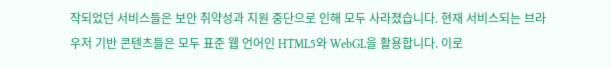작되었던 서비스들은 보안 취약성과 지원 중단으로 인해 모두 사라졌습니다. 현재 서비스되는 브라우저 기반 콘텐츠들은 모두 표준 웹 언어인 HTML5와 WebGL을 활용합니다. 이로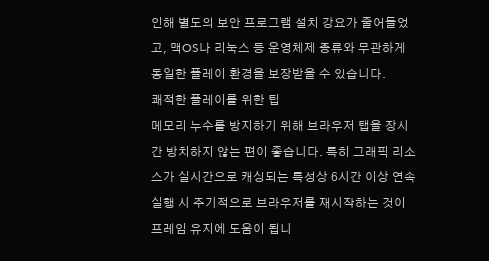인해 별도의 보안 프로그램 설치 강요가 줄어들었고, 맥OS나 리눅스 등 운영체제 종류와 무관하게 동일한 플레이 환경을 보장받을 수 있습니다.
쾌적한 플레이를 위한 팁
메모리 누수를 방지하기 위해 브라우저 탭을 장시간 방치하지 않는 편이 좋습니다. 특히 그래픽 리소스가 실시간으로 캐싱되는 특성상 6시간 이상 연속 실행 시 주기적으로 브라우저를 재시작하는 것이 프레임 유지에 도움이 됩니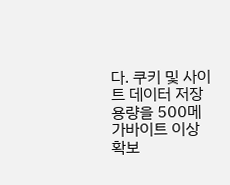다. 쿠키 및 사이트 데이터 저장 용량을 500메가바이트 이상 확보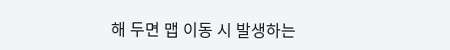해 두면 맵 이동 시 발생하는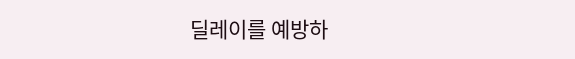딜레이를 예방하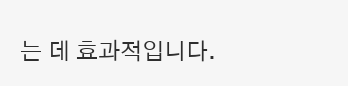는 데 효과적입니다.